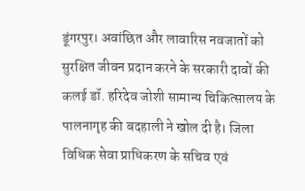डूंगरपुर। अवांछित और लावारिस नवजातों को सुरक्षित जीवन प्रदान करने के सरकारी दावों की कलई डॉ. हरिदेव जोशी सामान्य चिकित्सालय के पालनागृह की बदहाली ने खोल दी है। जिला विधिक सेवा प्राधिकरण के सचिव एवं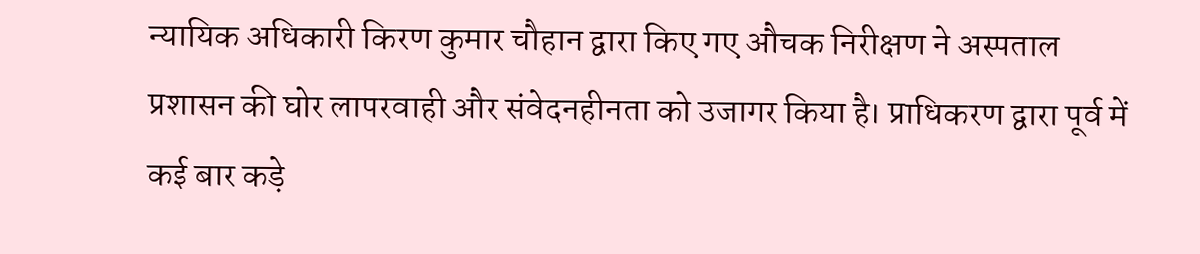न्यायिक अधिकारी किरण कुमार चौहान द्वारा किए गए औचक निरीक्षण ने अस्पताल प्रशासन की घोर लापरवाही और संवेदनहीनता को उजागर किया है। प्राधिकरण द्वारा पूर्व में कई बार कड़े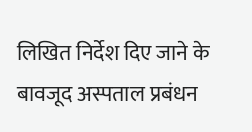लिखित निर्देश दिए जाने के बावजूद अस्पताल प्रबंधन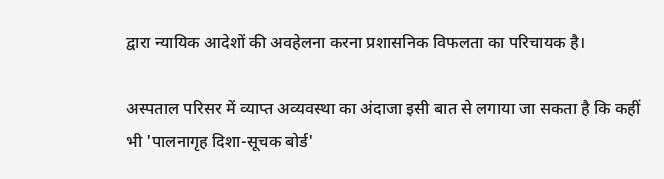द्वारा न्यायिक आदेशों की अवहेलना करना प्रशासनिक विफलता का परिचायक है।

अस्पताल परिसर में व्याप्त अव्यवस्था का अंदाजा इसी बात से लगाया जा सकता है कि कहीं भी 'पालनागृह दिशा-सूचक बोर्ड'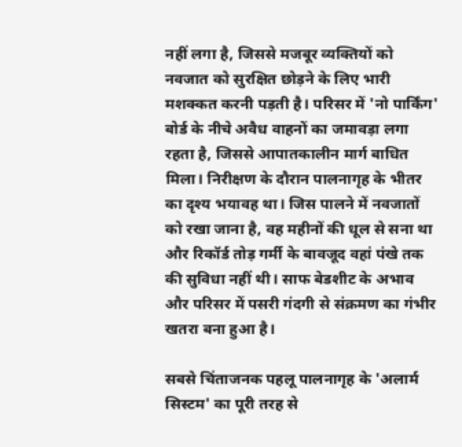नहीं लगा है, जिससे मजबूर व्यक्तियों को नवजात को सुरक्षित छोड़ने के लिए भारी मशक्कत करनी पड़ती है। परिसर में 'नो पार्किंग' बोर्ड के नीचे अवैध वाहनों का जमावड़ा लगा रहता है, जिससे आपातकालीन मार्ग बाधित मिला। निरीक्षण के दौरान पालनागृह के भीतर का दृश्य भयावह था। जिस पालने में नवजातों को रखा जाना है, वह महीनों की धूल से सना था और रिकॉर्ड तोड़ गर्मी के बावजूद वहां पंखे तक की सुविधा नहीं थी। साफ बेडशीट के अभाव और परिसर में पसरी गंदगी से संक्रमण का गंभीर खतरा बना हुआ है।

सबसे चिंताजनक पहलू पालनागृह के 'अलार्म सिस्टम' का पूरी तरह से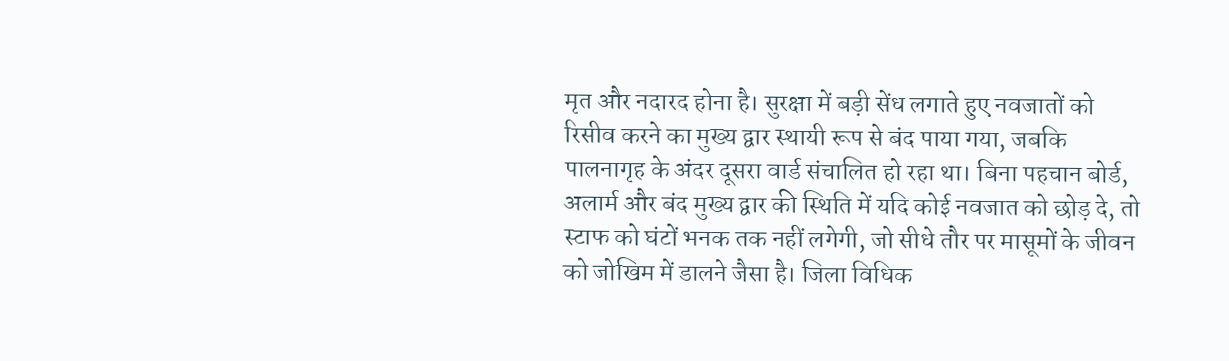मृत और नदारद होना है। सुरक्षा में बड़ी सेंध लगाते हुए नवजातों को रिसीव करने का मुख्य द्वार स्थायी रूप से बंद पाया गया, जबकि पालनागृह के अंदर दूसरा वार्ड संचालित हो रहा था। बिना पहचान बोर्ड, अलार्म और बंद मुख्य द्वार की स्थिति में यदि कोई नवजात को छोड़ दे, तो स्टाफ को घंटों भनक तक नहीं लगेगी, जो सीधे तौर पर मासूमों के जीवन को जोखिम में डालने जैसा है। जिला विधिक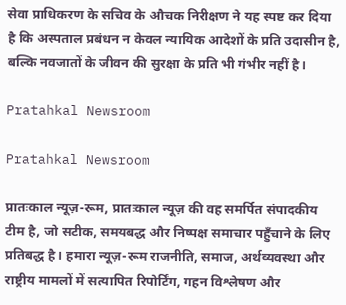सेवा प्राधिकरण के सचिव के औचक निरीक्षण ने यह स्पष्ट कर दिया है कि अस्पताल प्रबंधन न केवल न्यायिक आदेशों के प्रति उदासीन है, बल्कि नवजातों के जीवन की सुरक्षा के प्रति भी गंभीर नहीं है।

Pratahkal Newsroom

Pratahkal Newsroom

प्रातःकाल न्यूज़-रूम, प्रातःकाल न्यूज़ की वह समर्पित संपादकीय टीम है, जो सटीक, समयबद्ध और निष्पक्ष समाचार पहुँचाने के लिए प्रतिबद्ध है। हमारा न्यूज़-रूम राजनीति, समाज, अर्थव्यवस्था और राष्ट्रीय मामलों में सत्यापित रिपोर्टिंग, गहन विश्लेषण और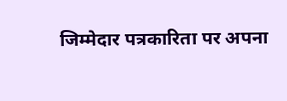जिम्मेदार पत्रकारिता पर अपना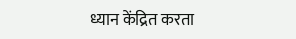ध्यान केंद्रित करता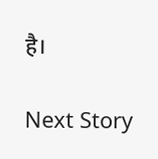है।

Next Story